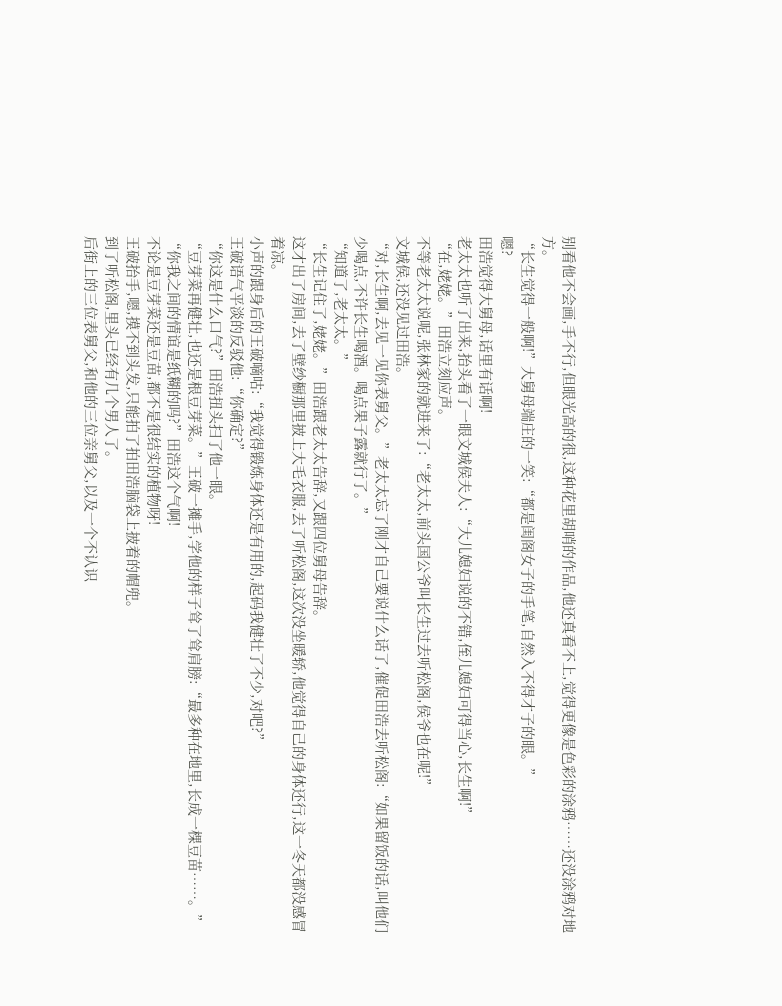别看他不会画,手不行,但眼光高的很,这种花里胡哨的作品,他还真看不上,觉得更像是色彩的涂鸦……还没涂鸦对地方。
“长生觉得一般啊!”大舅母端庄的一笑:“都是闺阁女子的手笔,自然入不得才子的眼。”
嗯?
田浩觉得大舅母,话里有话啊!
老太太也听了出来,抬头看了一眼文城侯夫人:“大儿媳妇说的不错,侄儿媳妇可得当心,长生啊!”
“在,姥姥。”田浩立刻应声。
不等老太太说呢,张林家的就进来了:“老太太,前头国公爷叫长生过去听松阁,侯爷也在呢!”
文城侯,还没见过田浩。
“对,长生啊,去见一见你表舅父。”老太太忘了刚才自己要说什么话了,催促田浩去听松阁:“如果留饭的话,叫他们少喝点,不许长生喝酒。喝点果子露就行了。”
“知道了,老太太。”
“长生记住了,姥姥。”田浩跟老太太告辞,又跟四位舅母告辞。
这才出了房间,去了壁纱橱那里披上大毛衣服,去了听松阁,这次没坐暖轿,他觉得自己的身体还行,这一冬天都没感冒着凉。
小声的跟身后的王破嘀咕:“我觉得锻炼身体还是有用的,起码我健壮了不少,对吧?”
王破语气平淡的反驳他:“你确定?”
“你这是什么口气?”田浩扭头扫了他一眼。
“豆芽菜再健壮,也还是根豆芽菜。”王破一摊手,学他的样子耸了耸肩膀:“最多种在地里,长成一棵豆苗……。”
“你我之间的情谊是纸糊的吗?”田浩这个气啊!
不论是豆芽菜还是豆苗,都不是很结实的植物呀!
王破抬手,嗯,摸不到头发,只能拍了拍田浩脑袋上披着的帽兜。
到了听松阁,里头已经有几个男人了。
后街上的三位表舅父,和他的三位亲舅父,以及一个不认识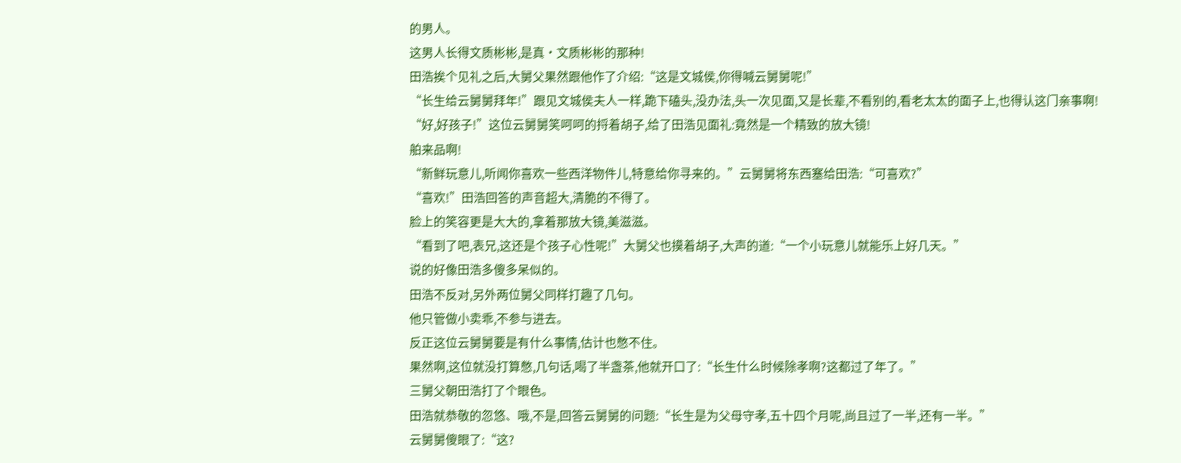的男人。
这男人长得文质彬彬,是真·文质彬彬的那种!
田浩挨个见礼之后,大舅父果然跟他作了介绍:“这是文城侯,你得喊云舅舅呢!”
“长生给云舅舅拜年!”跟见文城侯夫人一样,跪下磕头,没办法,头一次见面,又是长辈,不看别的,看老太太的面子上,也得认这门亲事啊!
“好,好孩子!”这位云舅舅笑呵呵的捋着胡子,给了田浩见面礼:竟然是一个精致的放大镜!
舶来品啊!
“新鲜玩意儿,听闻你喜欢一些西洋物件儿,特意给你寻来的。”云舅舅将东西塞给田浩:“可喜欢?”
“喜欢!”田浩回答的声音超大,清脆的不得了。
脸上的笑容更是大大的,拿着那放大镜,美滋滋。
“看到了吧,表兄,这还是个孩子心性呢!”大舅父也摸着胡子,大声的道:“一个小玩意儿就能乐上好几天。”
说的好像田浩多傻多呆似的。
田浩不反对,另外两位舅父同样打趣了几句。
他只管做小卖乖,不参与进去。
反正这位云舅舅要是有什么事情,估计也憋不住。
果然啊,这位就没打算憋,几句话,喝了半盏茶,他就开口了:“长生什么时候除孝啊?这都过了年了。”
三舅父朝田浩打了个眼色。
田浩就恭敬的忽悠、哦,不是,回答云舅舅的问题:“长生是为父母守孝,五十四个月呢,尚且过了一半,还有一半。”
云舅舅傻眼了:“这?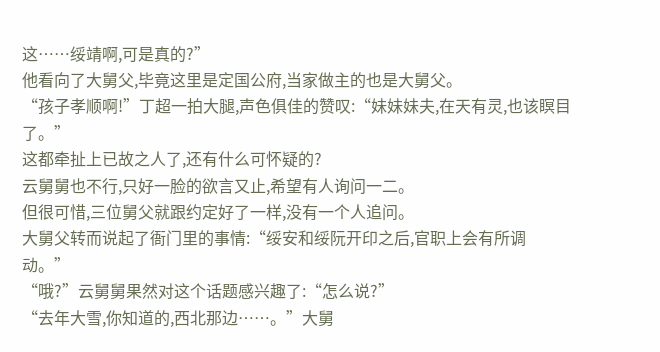这……绥靖啊,可是真的?”
他看向了大舅父,毕竟这里是定国公府,当家做主的也是大舅父。
“孩子孝顺啊!”丁超一拍大腿,声色俱佳的赞叹:“妹妹妹夫,在天有灵,也该瞑目了。”
这都牵扯上已故之人了,还有什么可怀疑的?
云舅舅也不行,只好一脸的欲言又止,希望有人询问一二。
但很可惜,三位舅父就跟约定好了一样,没有一个人追问。
大舅父转而说起了衙门里的事情:“绥安和绥阮开印之后,官职上会有所调动。”
“哦?”云舅舅果然对这个话题感兴趣了:“怎么说?”
“去年大雪,你知道的,西北那边……。”大舅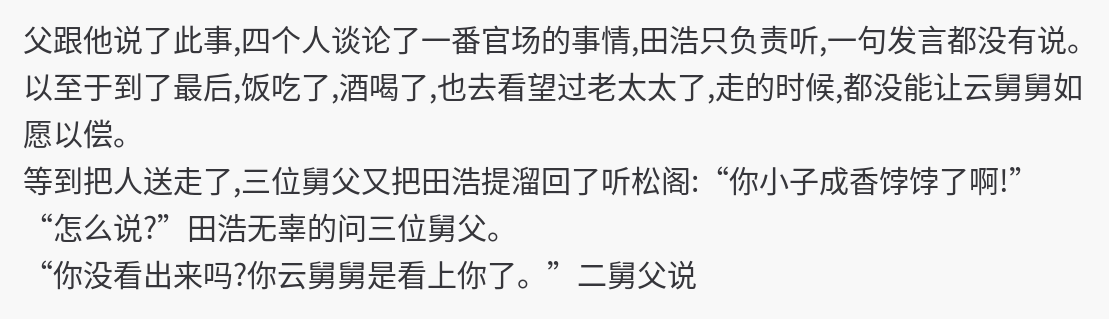父跟他说了此事,四个人谈论了一番官场的事情,田浩只负责听,一句发言都没有说。
以至于到了最后,饭吃了,酒喝了,也去看望过老太太了,走的时候,都没能让云舅舅如愿以偿。
等到把人送走了,三位舅父又把田浩提溜回了听松阁:“你小子成香饽饽了啊!”
“怎么说?”田浩无辜的问三位舅父。
“你没看出来吗?你云舅舅是看上你了。”二舅父说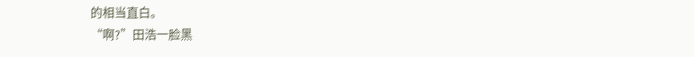的相当直白。
“啊?”田浩一脸黑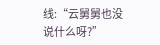线:“云舅舅也没说什么呀?”